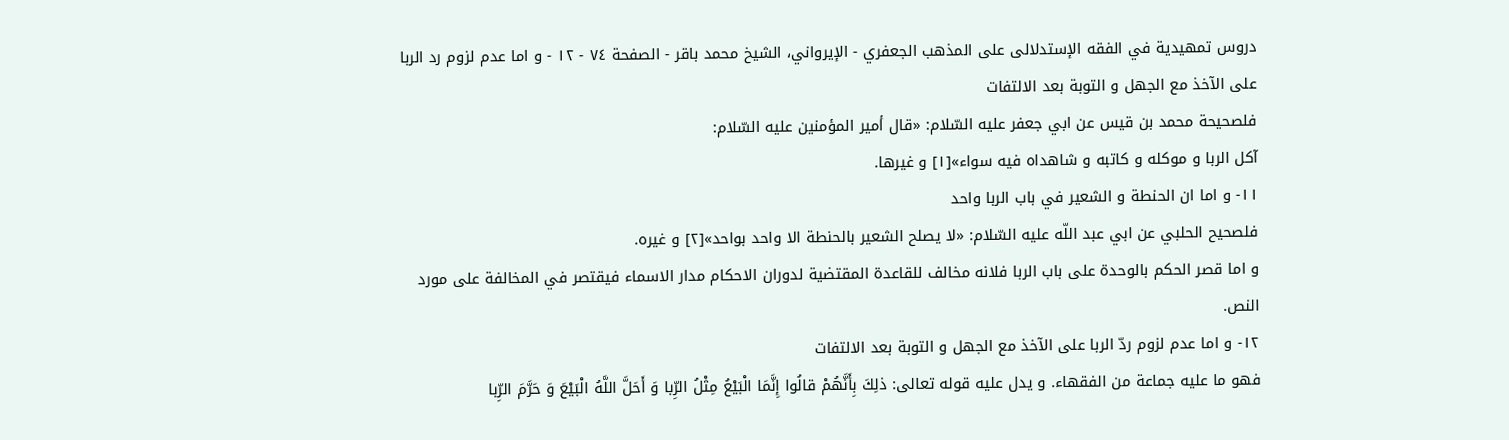دروس تمهيدية في الفقه الإستدلالى على المذهب الجعفري - الإيرواني، الشيخ محمد باقر - الصفحة ٧٤ - ١٢ - و اما عدم لزوم رد الربا على الآخذ مع الجهل و التوبة بعد الالتفات
فلصحيحة محمد بن قيس عن ابي جعفر عليه السّلام: «قال أمير المؤمنين عليه السّلام:
آكل الربا و موكله و كاتبه و شاهداه فيه سواء»[١] و غيرها.
١١- و اما ان الحنطة و الشعير في باب الربا واحد
فلصحيح الحلبي عن ابي عبد اللّه عليه السّلام: «لا يصلح الشعير بالحنطة الا واحد بواحد»[٢] و غيره.
و اما قصر الحكم بالوحدة على باب الربا فلانه مخالف للقاعدة المقتضية لدوران الاحكام مدار الاسماء فيقتصر في المخالفة على مورد النص.
١٢- و اما عدم لزوم ردّ الربا على الآخذ مع الجهل و التوبة بعد الالتفات
فهو ما عليه جماعة من الفقهاء. و يدل عليه قوله تعالى: ذلِكَ بِأَنَّهُمْ قالُوا إِنَّمَا الْبَيْعُ مِثْلُ الرِّبا وَ أَحَلَّ اللَّهُ الْبَيْعَ وَ حَرَّمَ الرِّبا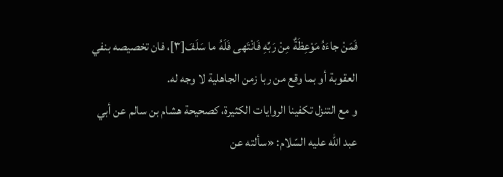فَمَنْ جاءَهُ مَوْعِظَةٌ مِنْ رَبِّهِ فَانْتَهى فَلَهُ ما سَلَفَ[٣]، فان تخصيصه بنفي العقوبة أو بما وقع من ربا زمن الجاهلية لا وجه له.
و مع التنزل تكفينا الروايات الكثيرة، كصحيحة هشام بن سالم عن أبي عبد اللّه عليه السّلام: «سألته عن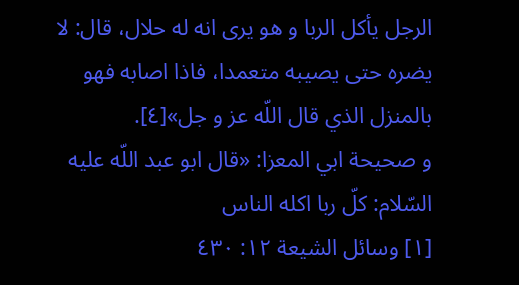الرجل يأكل الربا و هو يرى انه له حلال، قال: لا يضره حتى يصيبه متعمدا، فاذا اصابه فهو بالمنزل الذي قال اللّه عز و جل»[٤].
و صحيحة ابي المعزا: «قال ابو عبد اللّه عليه السّلام: كلّ ربا اكله الناس
[١] وسائل الشيعة ١٢: ٤٣٠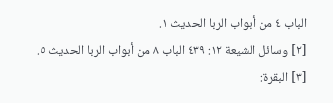الباب ٤ من أبواب الربا الحديث ١.
[٢] وسائل الشيعة ١٢: ٤٣٩ الباب ٨ من أبواب الربا الحديث ٥.
[٣] البقرة: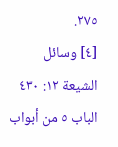٢٧٥.
[٤] وسائل الشيعة ١٢: ٤٣٠ الباب ٥ من أبواب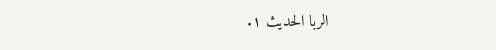الربا الحديث ١.